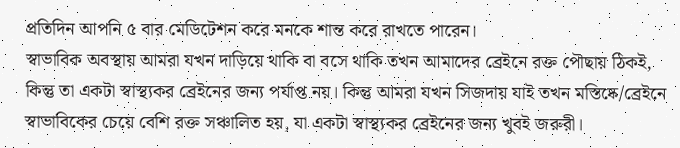প্রতিদিন আপনি ৫ বার মেডিটেশন করে মনকে শান্ত করে রাখতে পারেন।
স্বাভাবিক অবস্থায় আমরা যখন দাড়িয়ে থাকি বা বসে থাকি তখন আমাদের ব্রেইনে রক্ত পৌছায় ঠিকই,
কিন্তু তা একটা স্বাস্থ্যকর ব্রেইনের জন্য পর্যাপ্ত নয়। কিন্তু আমরা যখন সিজদায় যাই তখন মস্তিষ্কে/ব্রেইনে
স্বাভাবিকের চেয়ে বেশি রক্ত সঞ্চালিত হয়, যা একটা স্বাস্থ্যকর ব্রেইনের জন্য খুবই জরুরী।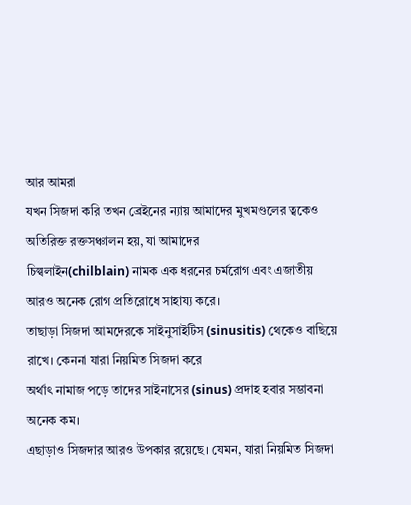আর আমরা
যখন সিজদা করি তখন ব্রেইনের ন্যায় আমাদের মুখমণ্ডলের ত্বকেও অতিরিক্ত রক্তসঞ্চালন হয়, যা আমাদের
চিল্বলাইন(chilblain) নামক এক ধরনের চর্মরোগ এবং এজাতীয় আরও অনেক রোগ প্রতিরোধে সাহায্য করে।
তাছাড়া সিজদা আমদেরকে সাইনুসাইটিস (sinusitis) থেকেও বাছিয়ে রাখে। কেননা যারা নিয়মিত সিজদা করে
অর্থাৎ নামাজ পড়ে তাদের সাইনাসের (sinus) প্রদাহ হবার সম্ভাবনা অনেক কম।
এছাড়াও সিজদার আরও উপকার রয়েছে। যেমন, যারা নিয়মিত সিজদা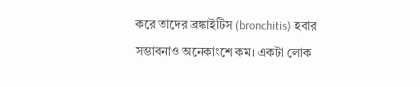করে তাদের ব্রঙ্কাইটিস (bronchitis) হবার
সম্ভাবনাও অনেকাংশে কম। একটা লোক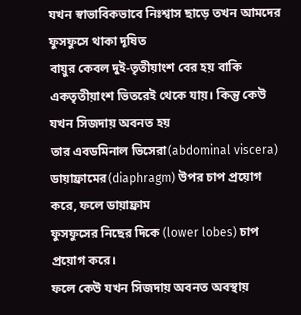যখন স্বাভাবিকভাবে নিঃশ্বাস ছাড়ে তখন আমদের ফুসফুসে থাকা দূষিত
বায়ুর কেবল দুই-তৃতীয়াংশ বের হয় বাকি একতৃতীয়াংশ ভিতরেই থেকে যায়। কিন্তু কেউ যখন সিজদায় অবনত হয়
তার এবডমিনাল ভিসেরা(abdominal viscera) ডায়াফ্রামের(diaphragm) উপর চাপ প্রয়োগ করে, ফলে ডায়াফ্রাম
ফুসফুসের নিছের দিকে (lower lobes) চাপ প্রয়োগ করে।
ফলে কেউ যখন সিজদায় অবনত অবস্থায়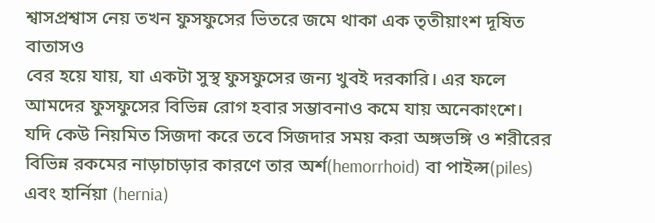শ্বাসপ্রশ্বাস নেয় তখন ফুসফুসের ভিতরে জমে থাকা এক তৃতীয়াংশ দূষিত বাতাসও
বের হয়ে যায়, যা একটা সুস্থ ফুসফুসের জন্য খুবই দরকারি। এর ফলে আমদের ফুসফুসের বিভিন্ন রোগ হবার সম্ভাবনাও কমে যায় অনেকাংশে।
যদি কেউ নিয়মিত সিজদা করে তবে সিজদার সময় করা অঙ্গভঙ্গি ও শরীরের বিভিন্ন রকমের নাড়াচাড়ার কারণে তার অর্শ(hemorrhoid) বা পাইল্স(piles) এবং হার্নিয়া (hernia)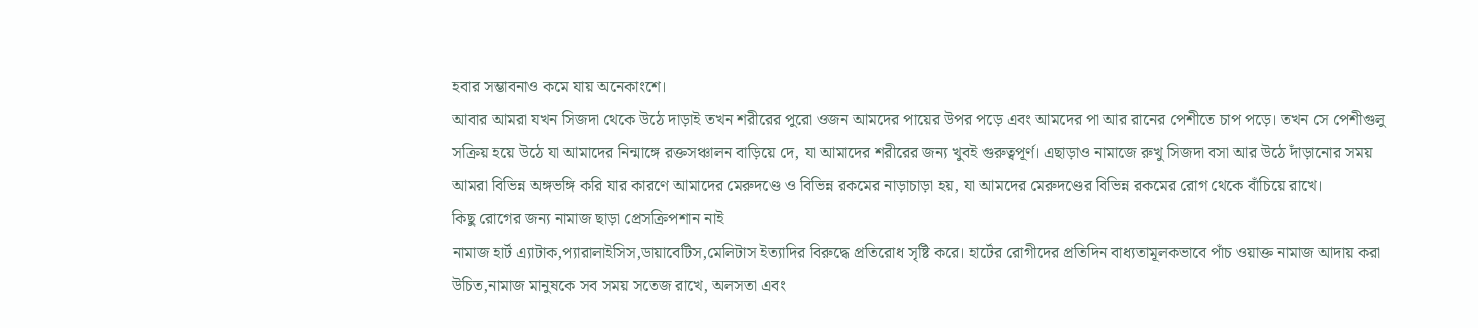হবার সম্ভাবনাও কমে যায় অনেকাংশে।
আবার আমরা যখন সিজদা থেকে উঠে দাড়াই তখন শরীরের পুরো ওজন আমদের পায়ের উপর পড়ে এবং আমদের পা আর রানের পেশীতে চাপ পড়ে। তখন সে পেশীগুলু সক্রিয় হয়ে উঠে যা আমাদের নিন্মাঙ্গে রক্তসঞ্চালন বাড়িয়ে দে, যা আমাদের শরীরের জন্য খুবই গুরুত্বপূর্ণ। এছাড়াও নামাজে রুখু সিজদা বসা আর উঠে দাঁড়ানোর সময় আমরা বিভিন্ন অঙ্গভঙ্গি করি যার কারণে আমাদের মেরুদণ্ডে ও বিভিন্ন রকমের নাড়াচাড়া হয়, যা আমদের মেরুদণ্ডের বিভিন্ন রকমের রোগ থেকে বাঁচিয়ে রাখে।
কিছু রোগের জন্য নামাজ ছাড়া প্রেসক্রিপশান নাই
নামাজ হার্ট এ্যাটাক,প্যারালাইসিস,ডায়াবেটিস,মেলিটাস ইত্যাদির বিরুদ্ধে প্রতিরোধ সৃষ্টি করে। হার্টের রোগীদের প্রতিদিন বাধ্যতামূলকভাবে পাঁচ ওয়াক্ত নামাজ আদায় করা উচিত,নামাজ মানুষকে সব সময় সতেজ রাখে, অলসতা এবং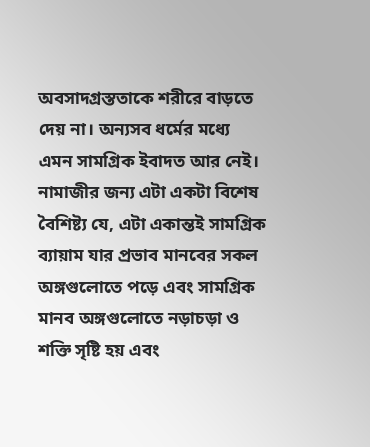অবসাদগ্রস্ততাকে শরীরে বাড়তে দেয় না। অন্যসব ধর্মের মধ্যে এমন সামগ্রিক ইবাদত আর নেই। নামাজীর জন্য এটা একটা বিশেষ বৈশিষ্ট্য যে, এটা একান্তই সামগ্রিক ব্যায়াম যার প্রভাব মানবের সকল অঙ্গগুলোতে পড়ে এবং সামগ্রিক মানব অঙ্গগুলোতে নড়াচড়া ও শক্তি সৃষ্টি হয় এবং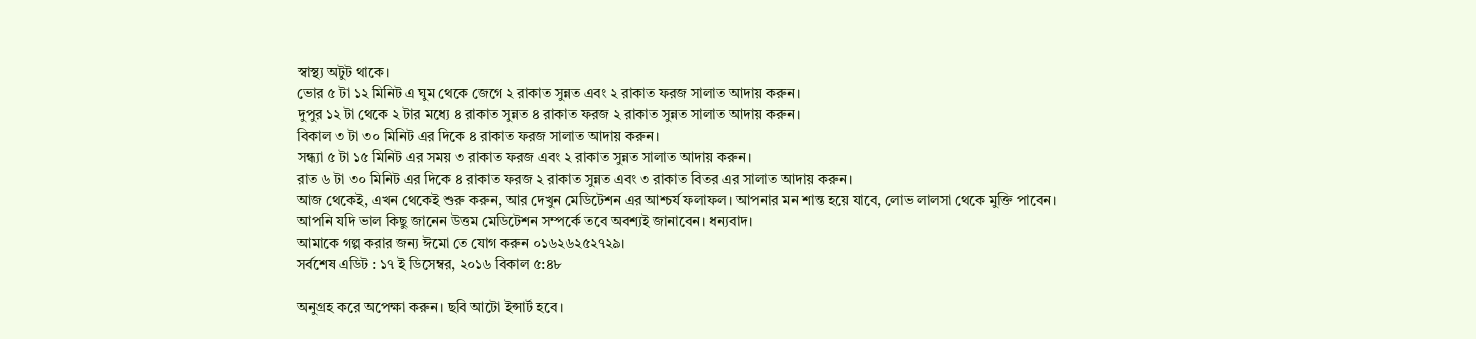স্বাস্থ্য অটুট থাকে।
ভোর ৫ টা ১২ মিনিট এ ঘুম থেকে জেগে ২ রাকাত সুন্নত এবং ২ রাকাত ফরজ সালাত আদায় করুন।
দুপুর ১২ টা থেকে ২ টার মধ্যে ৪ রাকাত সুন্নত ৪ রাকাত ফরজ ২ রাকাত সুন্নত সালাত আদায় করুন।
বিকাল ৩ টা ৩০ মিনিট এর দিকে ৪ রাকাত ফরজ সালাত আদায় করুন।
সন্ধ্যা ৫ টা ১৫ মিনিট এর সময় ৩ রাকাত ফরজ এবং ২ রাকাত সুন্নত সালাত আদায় করুন।
রাত ৬ টা ৩০ মিনিট এর দিকে ৪ রাকাত ফরজ ২ রাকাত সুন্নত এবং ৩ রাকাত বিতর এর সালাত আদায় করুন।
আজ থেকেই, এখন থেকেই শুরু করুন, আর দেখুন মেডিটেশন এর আশ্চর্য ফলাফল। আপনার মন শান্ত হয়ে যাবে, লোভ লালসা থেকে মুক্তি পাবেন।
আপনি যদি ভাল কিছু জানেন উত্তম মেডিটেশন সম্পর্কে তবে অবশ্যই জানাবেন। ধন্যবাদ।
আমাকে গল্প করার জন্য ঈমো তে যোগ করুন ০১৬২৬২৫২৭২৯।
সর্বশেষ এডিট : ১৭ ই ডিসেম্বর, ২০১৬ বিকাল ৫:৪৮

অনুগ্রহ করে অপেক্ষা করুন। ছবি আটো ইন্সার্ট হবে।